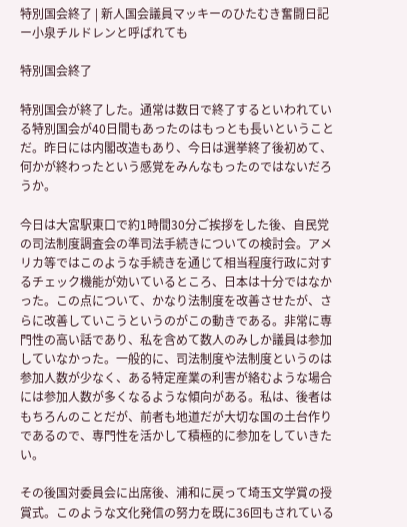特別国会終了 | 新人国会議員マッキーのひたむき奮闘日記ー小泉チルドレンと呼ばれても

特別国会終了

特別国会が終了した。通常は数日で終了するといわれている特別国会が40日間もあったのはもっとも長いということだ。昨日には内閣改造もあり、今日は選挙終了後初めて、何かが終わったという感覚をみんなもったのではないだろうか。

今日は大宮駅東口で約1時間30分ご挨拶をした後、自民党の司法制度調査会の準司法手続きについての検討会。アメリカ等ではこのような手続きを通じて相当程度行政に対するチェック機能が効いているところ、日本は十分ではなかった。この点について、かなり法制度を改善させたが、さらに改善していこうというのがこの動きである。非常に専門性の高い話であり、私を含めて数人のみしか議員は参加していなかった。一般的に、司法制度や法制度というのは参加人数が少なく、ある特定産業の利害が絡むような場合には参加人数が多くなるような傾向がある。私は、後者はもちろんのことだが、前者も地道だが大切な国の土台作りであるので、専門性を活かして積極的に参加をしていきたい。

その後国対委員会に出席後、浦和に戻って埼玉文学賞の授賞式。このような文化発信の努力を既に36回もされている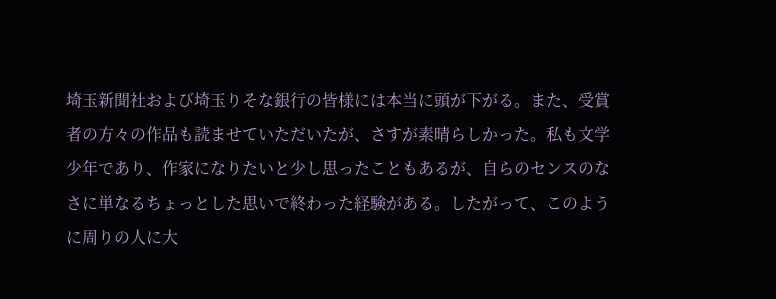埼玉新聞社および埼玉りそな銀行の皆様には本当に頭が下がる。また、受賞者の方々の作品も読ませていただいたが、さすが素晴らしかった。私も文学少年であり、作家になりたいと少し思ったこともあるが、自らのセンスのなさに単なるちょっとした思いで終わった経験がある。したがって、このように周りの人に大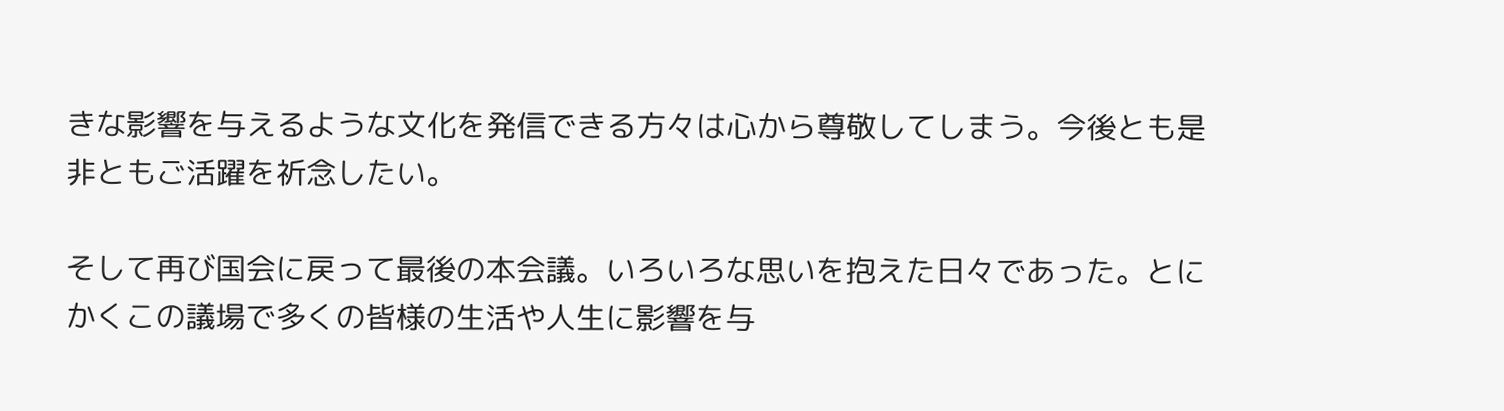きな影響を与えるような文化を発信できる方々は心から尊敬してしまう。今後とも是非ともご活躍を祈念したい。

そして再び国会に戻って最後の本会議。いろいろな思いを抱えた日々であった。とにかくこの議場で多くの皆様の生活や人生に影響を与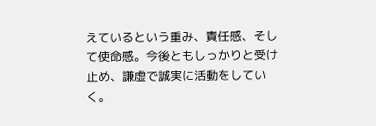えているという重み、責任感、そして使命感。今後ともしっかりと受け止め、謙虚で誠実に活動をしていく。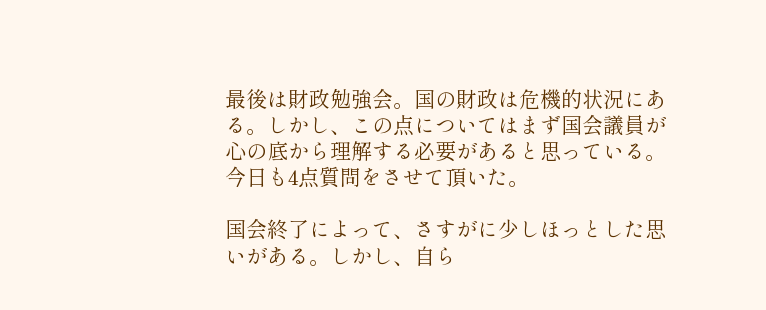最後は財政勉強会。国の財政は危機的状況にある。しかし、この点についてはまず国会議員が心の底から理解する必要があると思っている。今日も4点質問をさせて頂いた。

国会終了によって、さすがに少しほっとした思いがある。しかし、自ら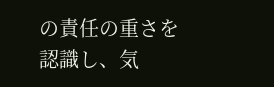の責任の重さを認識し、気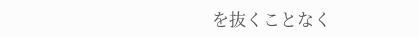を抜くことなく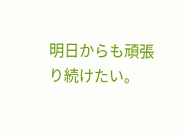明日からも頑張り続けたい。